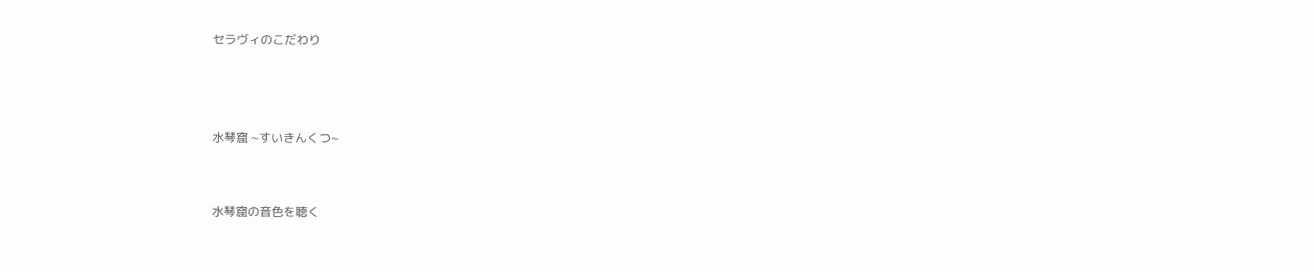セラヴィのこだわり



水琴窟 ~すいきんくつ~


水琴窟の音色を聴く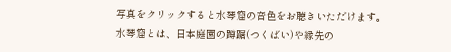写真をクリックすると水琴窟の音色をお聴きいただけます。
水琴窟とは、日本庭園の蹲踞(つくばい)や縁先の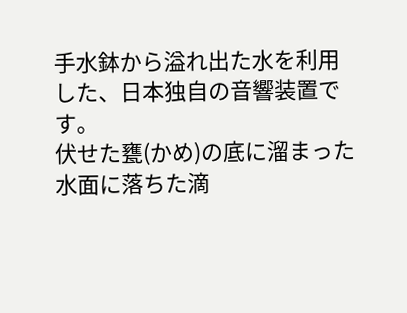手水鉢から溢れ出た水を利用した、日本独自の音響装置です。
伏せた甕(かめ)の底に溜まった水面に落ちた滴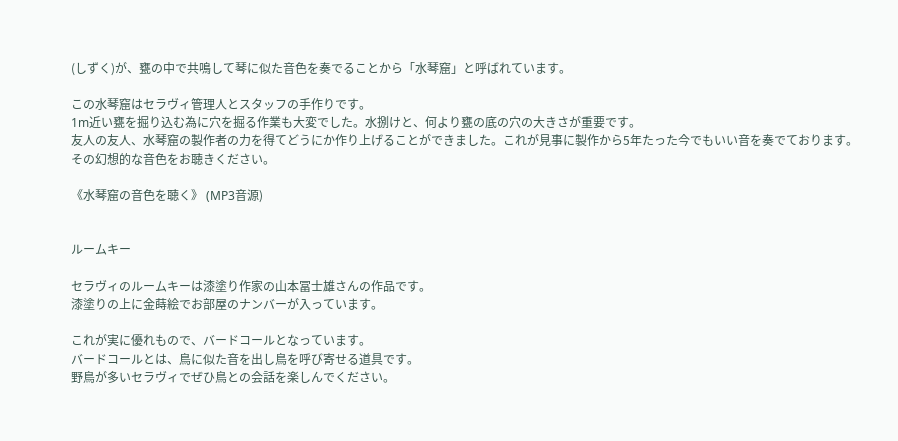(しずく)が、甕の中で共鳴して琴に似た音色を奏でることから「水琴窟」と呼ばれています。

この水琴窟はセラヴィ管理人とスタッフの手作りです。
1m近い甕を掘り込む為に穴を掘る作業も大変でした。水捌けと、何より甕の底の穴の大きさが重要です。
友人の友人、水琴窟の製作者の力を得てどうにか作り上げることができました。これが見事に製作から5年たった今でもいい音を奏でております。
その幻想的な音色をお聴きください。

《水琴窟の音色を聴く》 (MP3音源)


ルームキー

セラヴィのルームキーは漆塗り作家の山本冨士雄さんの作品です。
漆塗りの上に金蒔絵でお部屋のナンバーが入っています。

これが実に優れもので、バードコールとなっています。
バードコールとは、鳥に似た音を出し鳥を呼び寄せる道具です。
野鳥が多いセラヴィでぜひ鳥との会話を楽しんでください。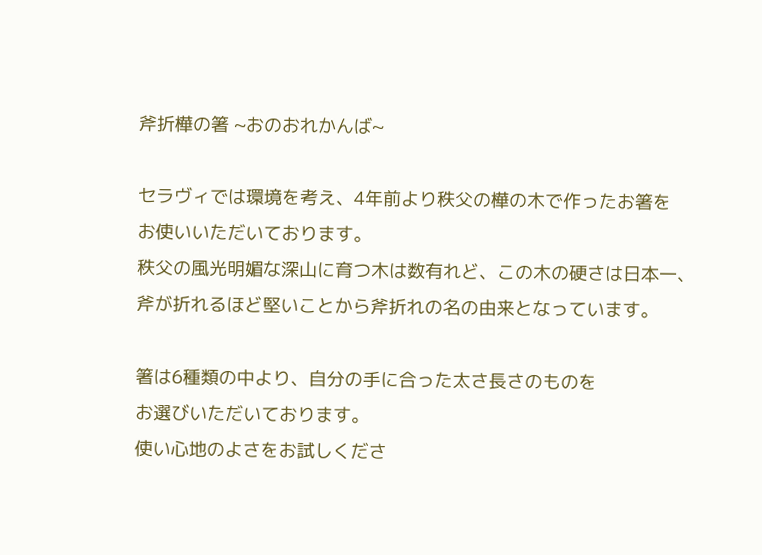斧折樺の箸 ~おのおれかんば~

セラヴィでは環境を考え、4年前より秩父の樺の木で作ったお箸を
お使いいただいております。
秩父の風光明媚な深山に育つ木は数有れど、この木の硬さは日本一、
斧が折れるほど堅いことから斧折れの名の由来となっています。

箸は6種類の中より、自分の手に合った太さ長さのものを
お選びいただいております。
使い心地のよさをお試しくださ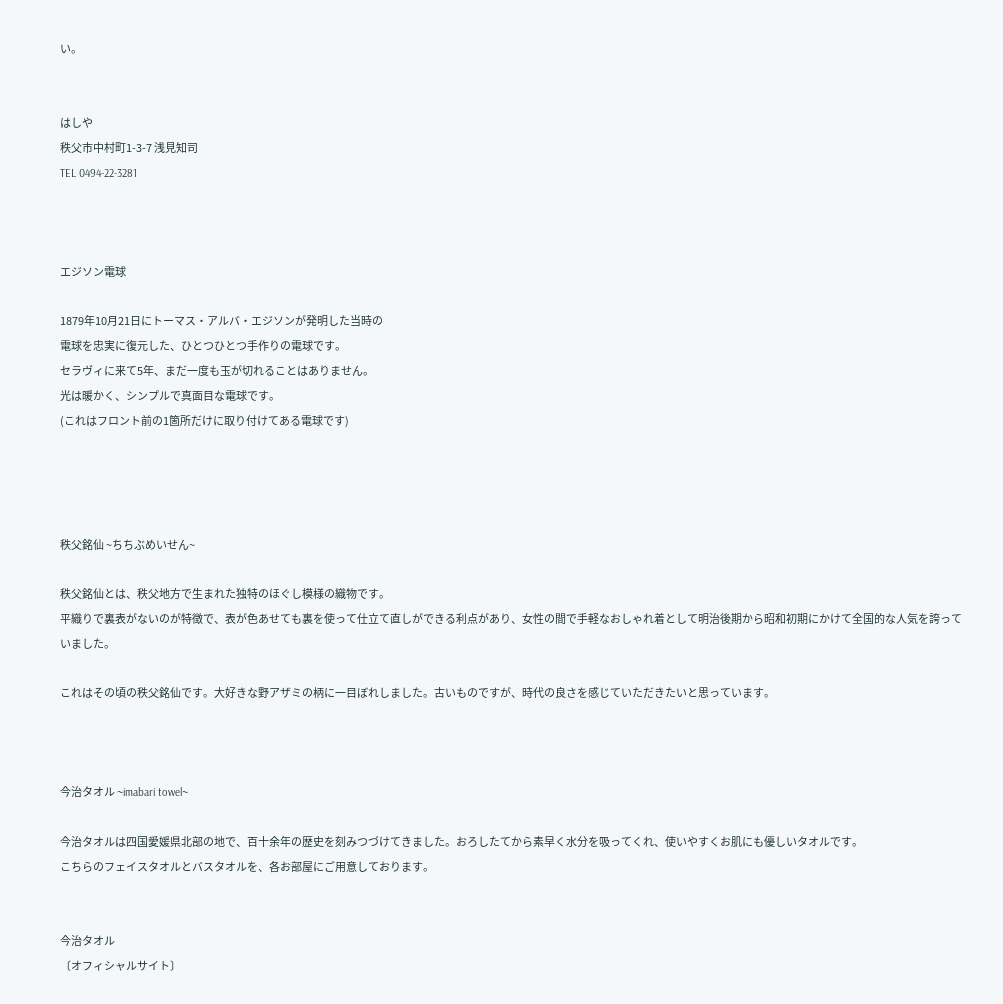い。


はしや
秩父市中村町1-3-7 浅見知司
TEL 0494-22-3281



エジソン電球

1879年10月21日にトーマス・アルバ・エジソンが発明した当時の
電球を忠実に復元した、ひとつひとつ手作りの電球です。
セラヴィに来て5年、まだ一度も玉が切れることはありません。
光は暖かく、シンプルで真面目な電球です。
(これはフロント前の1箇所だけに取り付けてある電球です)




秩父銘仙 ~ちちぶめいせん~

秩父銘仙とは、秩父地方で生まれた独特のほぐし模様の織物です。
平織りで裏表がないのが特徴で、表が色あせても裏を使って仕立て直しができる利点があり、女性の間で手軽なおしゃれ着として明治後期から昭和初期にかけて全国的な人気を誇っていました。

これはその頃の秩父銘仙です。大好きな野アザミの柄に一目ぼれしました。古いものですが、時代の良さを感じていただきたいと思っています。



今治タオル ~imabari towel~

今治タオルは四国愛媛県北部の地で、百十余年の歴史を刻みつづけてきました。おろしたてから素早く水分を吸ってくれ、使いやすくお肌にも優しいタオルです。
こちらのフェイスタオルとバスタオルを、各お部屋にご用意しております。


今治タオル
〔オフィシャルサイト〕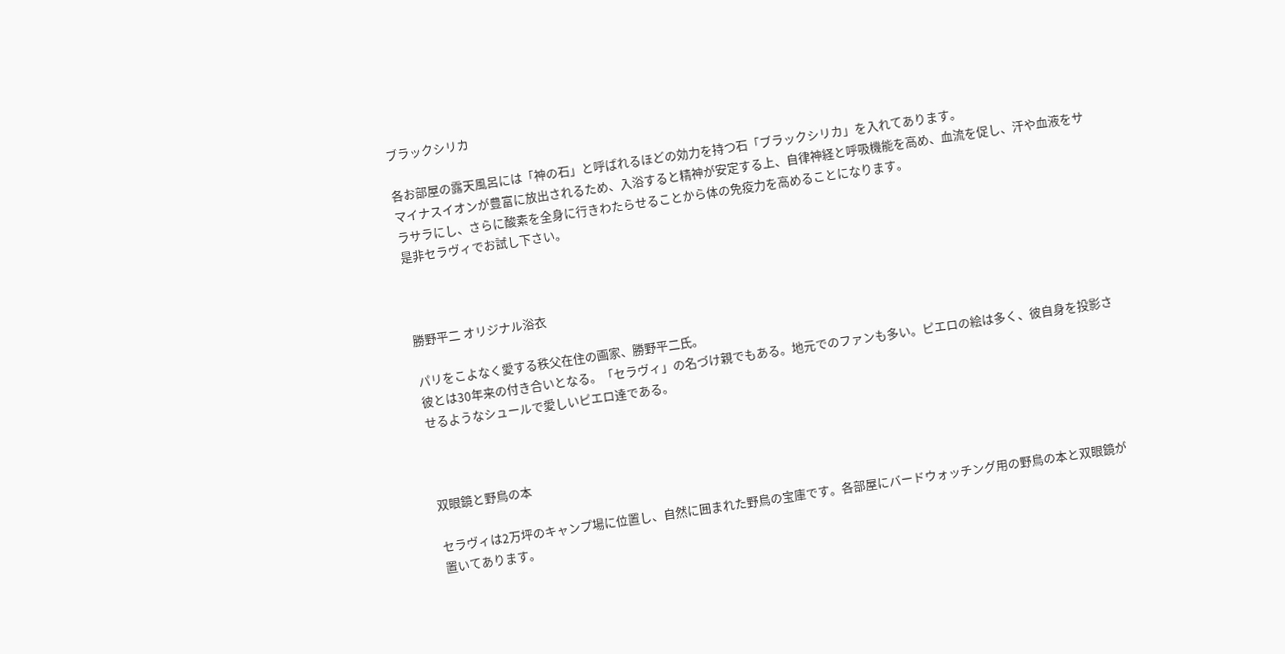ブラックシリカ

各お部屋の露天風呂には「神の石」と呼ばれるほどの効力を持つ石「ブラックシリカ」を入れてあります。
マイナスイオンが豊富に放出されるため、入浴すると精神が安定する上、自律神経と呼吸機能を高め、血流を促し、汗や血液をサラサラにし、さらに酸素を全身に行きわたらせることから体の免疫力を高めることになります。
是非セラヴィでお試し下さい。



勝野平二 オリジナル浴衣

パリをこよなく愛する秩父在住の画家、勝野平二氏。
彼とは30年来の付き合いとなる。「セラヴィ」の名づけ親でもある。地元でのファンも多い。ピエロの絵は多く、彼自身を投影させるようなシュールで愛しいピエロ達である。



双眼鏡と野鳥の本

セラヴィは2万坪のキャンプ場に位置し、自然に囲まれた野鳥の宝庫です。各部屋にバードウォッチング用の野鳥の本と双眼鏡が置いてあります。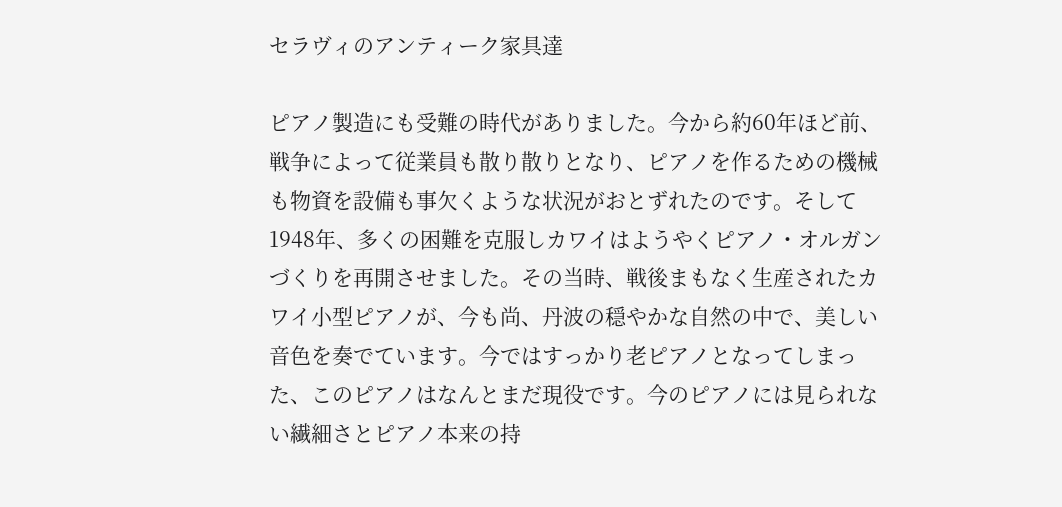セラヴィのアンティーク家具達

ピアノ製造にも受難の時代がありました。今から約60年ほど前、戦争によって従業員も散り散りとなり、ピアノを作るための機械も物資を設備も事欠くような状況がおとずれたのです。そして1948年、多くの困難を克服しカワイはようやくピアノ・オルガンづくりを再開させました。その当時、戦後まもなく生産されたカワイ小型ピアノが、今も尚、丹波の穏やかな自然の中で、美しい音色を奏でています。今ではすっかり老ピアノとなってしまった、このピアノはなんとまだ現役です。今のピアノには見られない繊細さとピアノ本来の持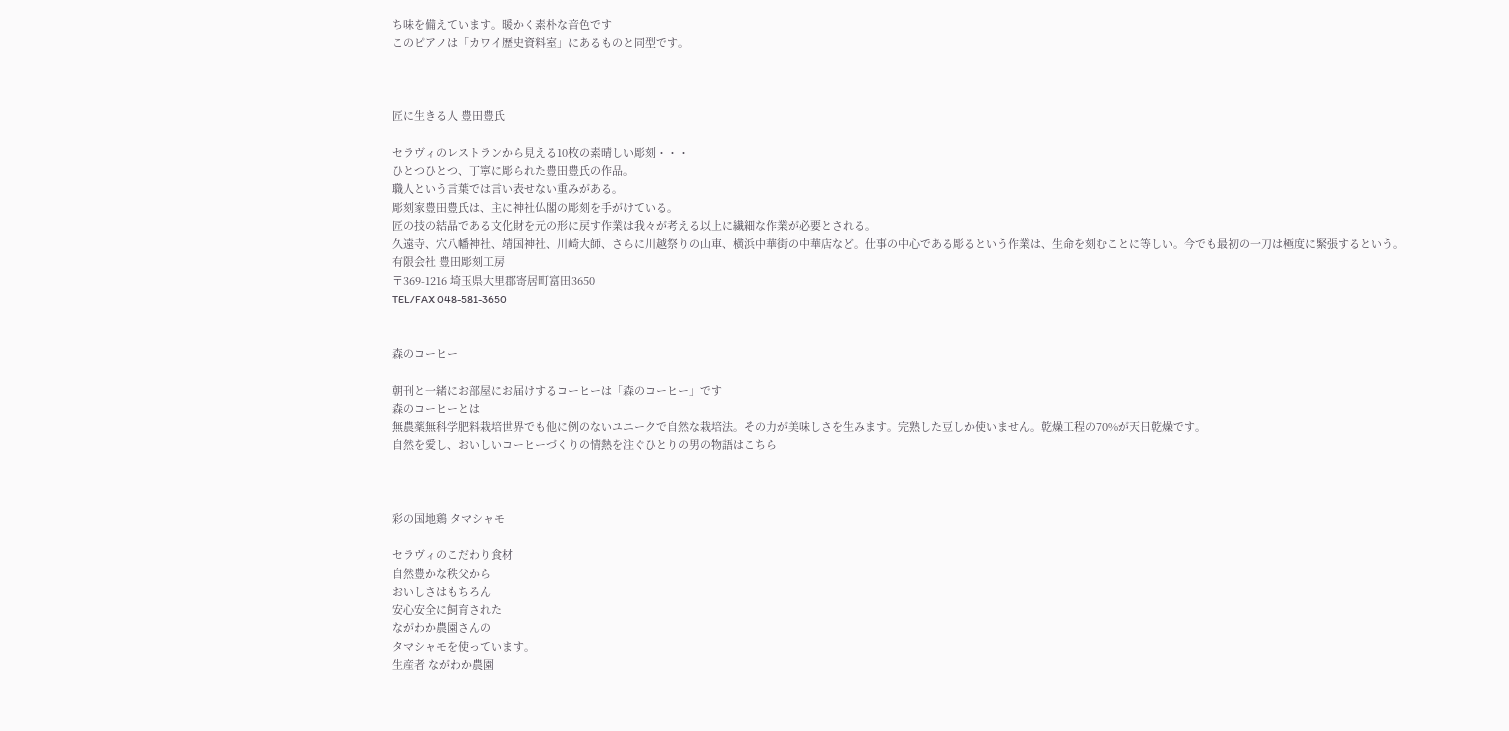ち味を備えています。暖かく素朴な音色です
このピアノは「カワイ歴史資料室」にあるものと同型です。



匠に生きる人 豊田豊氏

セラヴィのレストランから見える10枚の素晴しい彫刻・・・
ひとつひとつ、丁寧に彫られた豊田豊氏の作品。
職人という言葉では言い表せない重みがある。
彫刻家豊田豊氏は、主に神社仏閣の彫刻を手がけている。
匠の技の結晶である文化財を元の形に戻す作業は我々が考える以上に繊細な作業が必要とされる。
久遠寺、穴八幡神社、靖国神社、川崎大師、さらに川越祭りの山車、横浜中華街の中華店など。仕事の中心である彫るという作業は、生命を刻むことに等しい。今でも最初の一刀は極度に緊張するという。
有限会社 豊田彫刻工房
〒369-1216 埼玉県大里郡寄居町富田3650
TEL/FAX 048-581-3650


森のコーヒー

朝刊と一緒にお部屋にお届けするコーヒーは「森のコーヒー」です
森のコーヒーとは
無農薬無科学肥料栽培世界でも他に例のないユニークで自然な栽培法。その力が美味しさを生みます。完熟した豆しか使いません。乾燥工程の70%が天日乾燥です。
自然を愛し、おいしいコーヒーづくりの情熱を注ぐひとりの男の物語はこちら



彩の国地鶏 タマシャモ

セラヴィのこだわり食材
自然豊かな秩父から
おいしさはもちろん
安心安全に飼育された
ながわか農園さんの
タマシャモを使っています。
生産者 ながわか農園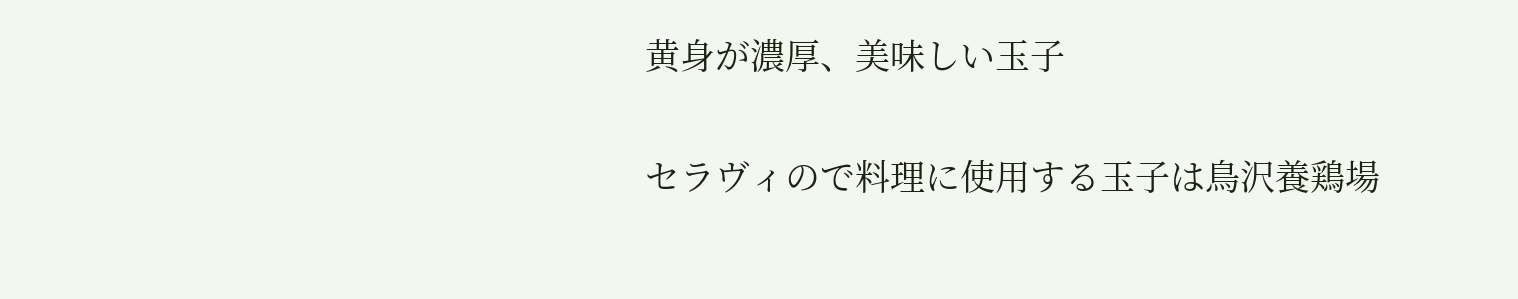黄身が濃厚、美味しい玉子

セラヴィので料理に使用する玉子は鳥沢養鶏場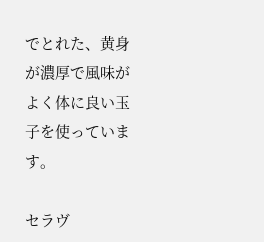でとれた、黄身が濃厚で風味がよく体に良い玉子を使っています。

セラヴ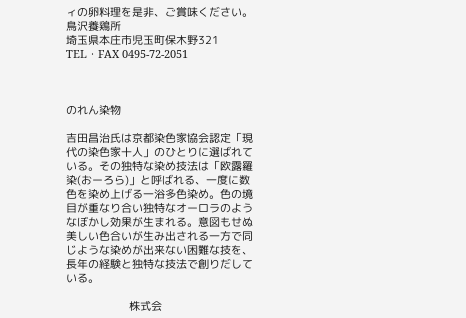ィの卵料理を是非、ご賞味ください。
鳥沢養鶏所
埼玉県本庄市児玉町保木野321
TEL・FAX 0495-72-2051



のれん染物

吉田昌治氏は京都染色家協会認定「現代の染色家十人」のひとりに選ばれている。その独特な染め技法は「欧露羅染(おーろら)」と呼ばれる、一度に数色を染め上げる一浴多色染め。色の境目が重なり合い独特なオーロラのようなぼかし効果が生まれる。意図もせぬ美しい色合いが生み出される一方で同じような染めが出来ない困難な技を、長年の経験と独特な技法で創りだしている。

                     株式会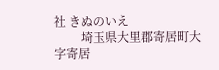社 きぬのいえ
         埼玉県大里郡寄居町大字寄居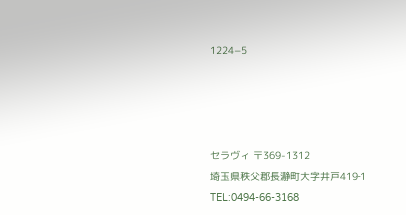1224−5




セラヴィ 〒369-1312
埼玉県秩父郡長瀞町大字井戸419‐1
TEL:0494‐66‐3168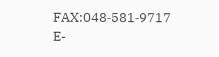FAX:048‐581‐9717
E-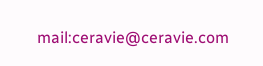mail:ceravie@ceravie.com